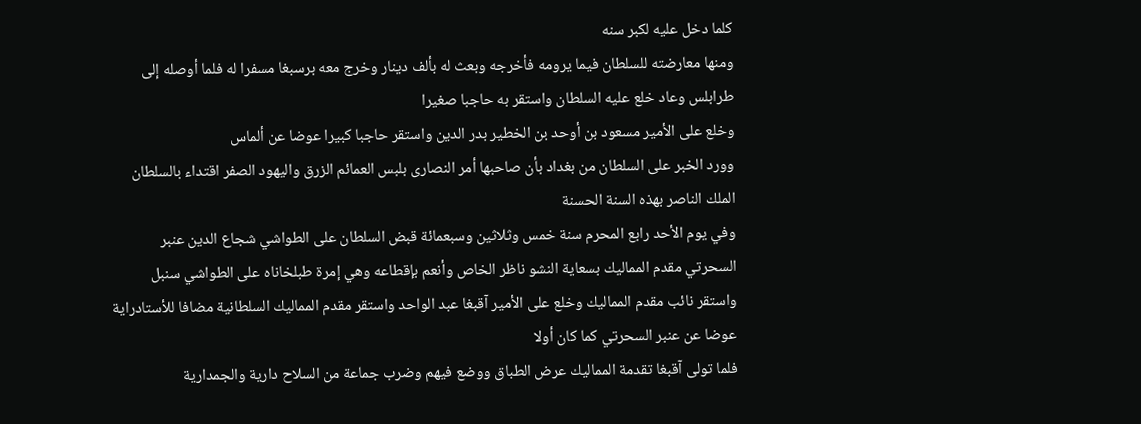كلما دخل عليه لكبر سنه
ومنها معارضته للسلطان فيما يرومه فأخرجه وبعث له بألف دينار وخرج معه برسبغا مسفرا له فلما أوصله إلى طرابلس وعاد خلع عليه السلطان واستقر به حاجبا صغيرا
وخلع على الأمير مسعود بن أوحد بن الخطير بدر الدين واستقر حاجبا كبيرا عوضا عن ألماس
وورد الخبر على السلطان من بغداد بأن صاحبها أمر النصارى بلبس العمائم الزرق واليهود الصفر اقتداء بالسلطان الملك الناصر بهذه السنة الحسنة
وفي يوم الأحد رابع المحرم سنة خمس وثلاثين وسبعمائة قبض السلطان على الطواشي شجاع الدين عنبر السحرتي مقدم المماليك بسعاية النشو ناظر الخاص وأنعم بإقطاعه وهي إمرة طبلخاناه على الطواشي سنبل واستقر نائب مقدم المماليك وخلع على الأمير آقبغا عبد الواحد واستقر مقدم المماليك السلطانية مضافا للأستادراية عوضا عن عنبر السحرتي كما كان أولا
فلما تولى آقبغا تقدمة المماليك عرض الطباق ووضع فيهم وضرب جماعة من السلاح دارية والجمدارية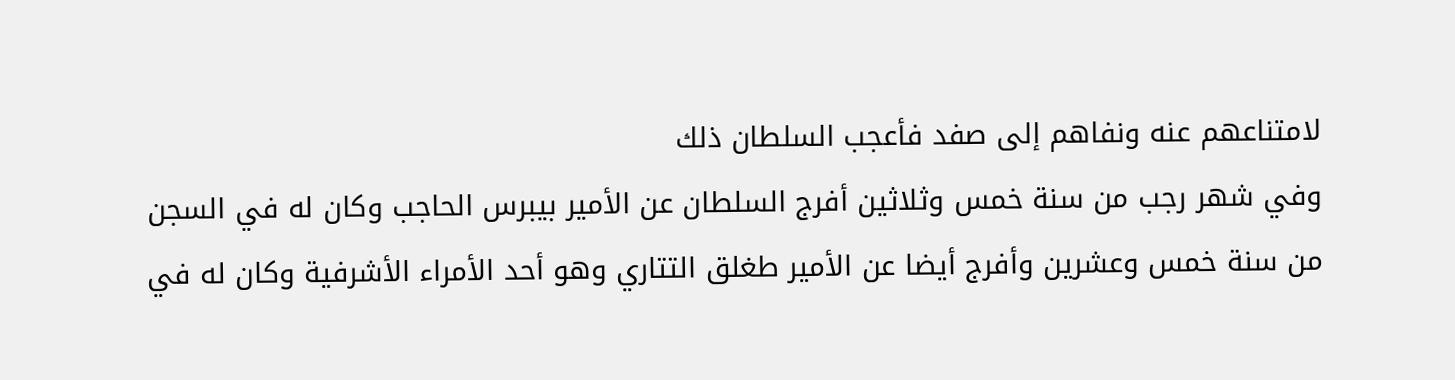لامتناعهم عنه ونفاهم إلى صفد فأعجب السلطان ذلك
وفي شهر رجب من سنة خمس وثلاثين أفرج السلطان عن الأمير بيبرس الحاجب وكان له في السجن من سنة خمس وعشرين وأفرج أيضا عن الأمير طغلق التتاري وهو أحد الأمراء الأشرفية وكان له في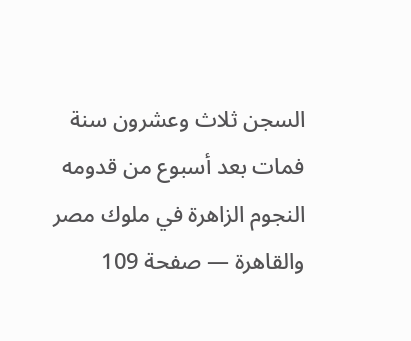السجن ثلاث وعشرون سنة فمات بعد أسبوع من قدومه
النجوم الزاهرة في ملوك مصر والقاهرة — صفحة 109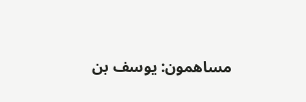مساهمون: يوسف بن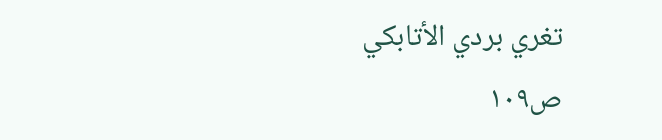تغري بردي الأتابكي
ص١٠٩